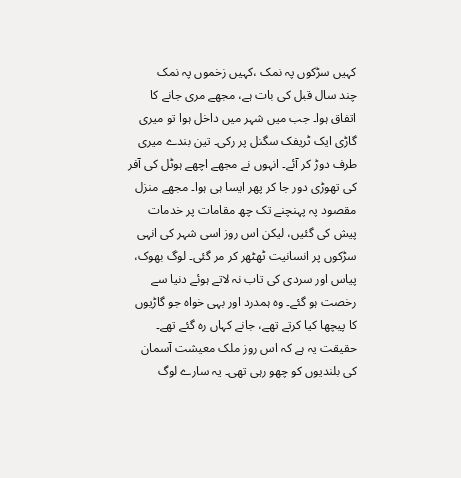کہیں سڑکوں پہ نمک ،کہیں زخموں پہ نمک
چند سال قبل کی بات ہے، مجھے مری جانے کا اتفاق ہوا۔ جب میں شہر میں داخل ہوا تو میری گاڑی ایک ٹریفک سگنل پر رکی۔ تین بندے میری طرف دوڑ کر آئے۔ انہوں نے مجھے اچھے ہوٹل کی آفر کی تھوڑی دور جا کر پھر ایسا ہی ہوا۔ مجھے منزل مقصود پہ پہنچنے تک چھ مقامات پر خدمات پیش کی گئیں، لیکن اس روز اسی شہر کی انہی سڑکوں پر انسانیت ٹھٹھر کر مر گئی۔ لوگ بھوک، پیاس اور سردی کی تاب نہ لاتے ہوئے دنیا سے رخصت ہو گئے۔ وہ ہمدرد اور بہی خواہ جو گاڑیوں کا پیچھا کیا کرتے تھے، جانے کہاں رہ گئے تھے۔ حقیقت یہ ہے کہ اس روز ملک معیشت آسمان کی بلندیوں کو چھو رہی تھی۔ یہ سارے لوگ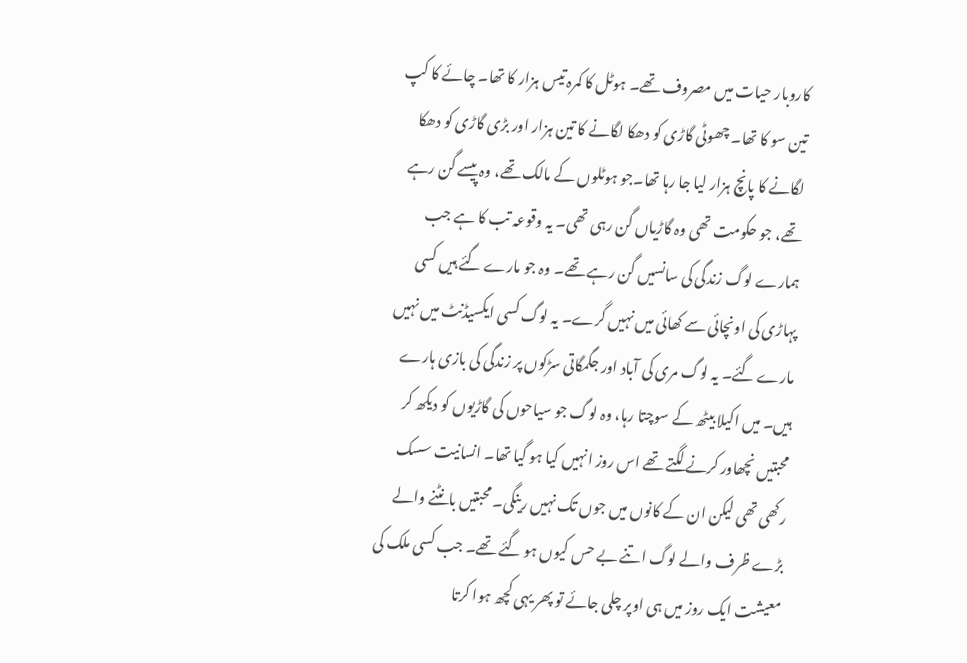کاروبار حیات میں مصروف تھے۔ ہوٹل کا کمرہ تیس ہزار کا تھا۔ چائے کا کپ تین سو کا تھا۔ چھوٹی گاڑی کو دھکا لگانے کا تین ہزار اور بڑی گاڑی کو دھکا لگانے کا پانچ ہزار لیا جا رہا تھا۔جو ہوٹلوں کے مالک تھے، وہ پیسے گن رہے تھے، جو حکومت تھی وہ گاڑیاں گن رہی تھی۔ یہ وقوعہ تب کا ہے جب ہمارے لوگ زندگی کی سانسیں گن رہے تھے۔ وہ جو مارے گئے ہیں کسی پہاڑی کی اونچائی سے کھائی میں نہیں گرے۔ یہ لوگ کسی ایکسیڈنٹ میں نہیں مارے گئے۔ یہ لوگ مری کی آباد اور جگمگاتی سڑکوں پر زندگی کی بازی ہارے ہیں۔ میں اکیلا بیٹھ کے سوچتا رہا، وہ لوگ جو سیاحوں کی گاڑیوں کو دیکھ کر محبتیں نچھاور کرنے لگتے تھے اس روز انہیں کیا ہو گیا تھا۔ انسانیت سسک رکھی تھی لیکن ان کے کانوں میں جوں تک نہیں رینگی۔ محبتیں بانٹنے والے بڑے ظرف والے لوگ اتنے بے حس کیوں ہو گئے تھے۔ جب کسی ملک کی معیشت ایک روز میں ہی اوپر چلی جائے تو پھر یہی کچھ ہوا کرتا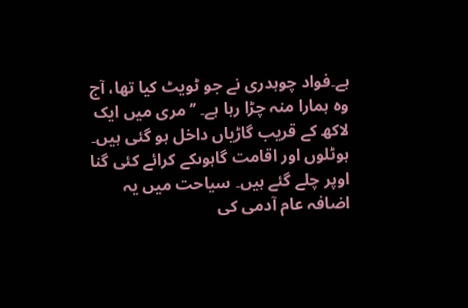ہے۔فواد چوہدری نے جو ٹویٹ کیا تھا، آج وہ ہمارا منہ چڑا رہا ہے۔ ’’مری میں ایک لاکھ کے قریب گاڑیاں داخل ہو گئی ہیں۔ ہوٹلوں اور اقامت گاہوںکے کرائے کئی گنا اوپر چلے گئے ہیں۔ سیاحت میں یہ اضافہ عام آدمی کی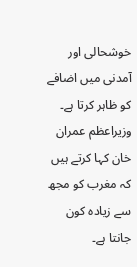خوشحالی اور آمدنی میں اضافے کو ظاہر کرتا ہے۔ وزیراعظم عمران خان کہا کرتے ہیں کہ مغرب کو مجھ سے زیادہ کون جانتا ہے۔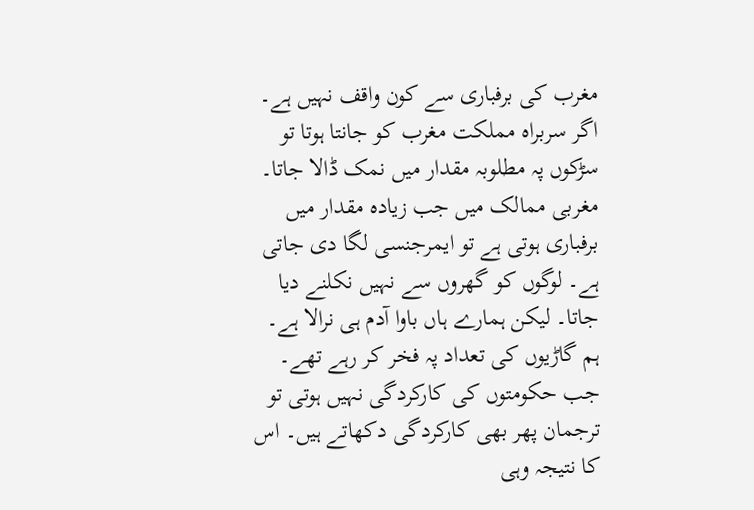مغرب کی برفباری سے کون واقف نہیں ہے۔ اگر سربراہ مملکت مغرب کو جانتا ہوتا تو سڑکوں پہ مطلوبہ مقدار میں نمک ڈالا جاتا۔ مغربی ممالک میں جب زیادہ مقدار میں برفباری ہوتی ہے تو ایمرجنسی لگا دی جاتی ہے۔ لوگوں کو گھروں سے نہیں نکلنے دیا جاتا۔ لیکن ہمارے ہاں باوا آدم ہی نرالا ہے۔ ہم گاڑیوں کی تعداد پہ فخر کر رہے تھے۔ جب حکومتوں کی کارکردگی نہیں ہوتی تو ترجمان پھر بھی کارکردگی دکھاتے ہیں۔ اس کا نتیجہ وہی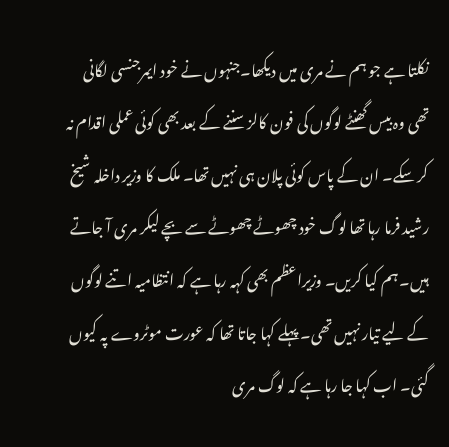نکلتا ہے جو ہم نے مری میں دیکھا۔جنہوں نے خود ایمرجنسی لگانی تھی وہ بیس گھنٹے لوگوں کی فون کالز سننے کے بعد بھی کوئی عملی اقدام نہ کر سکے۔ ان کے پاس کوئی پلان ہی نہیں تھا۔ ملک کا وزیر داخلہ شیخ رشید فرما رہا تھا لوگ خود چھوٹے چھوٹے سے بچے لیکر مری آ جاتے ہیں۔ ہم کیا کریں۔ وزیراعظم بھی کہہ رہا ہے کہ انتظامیہ اتنے لوگوں کے لیے تیار نہیں تھی۔ پہلے کہا جاتا تھا کہ عورت موٹروے پہ کیوں گئی۔ اب کہا جا رہا ہے کہ لوگ مری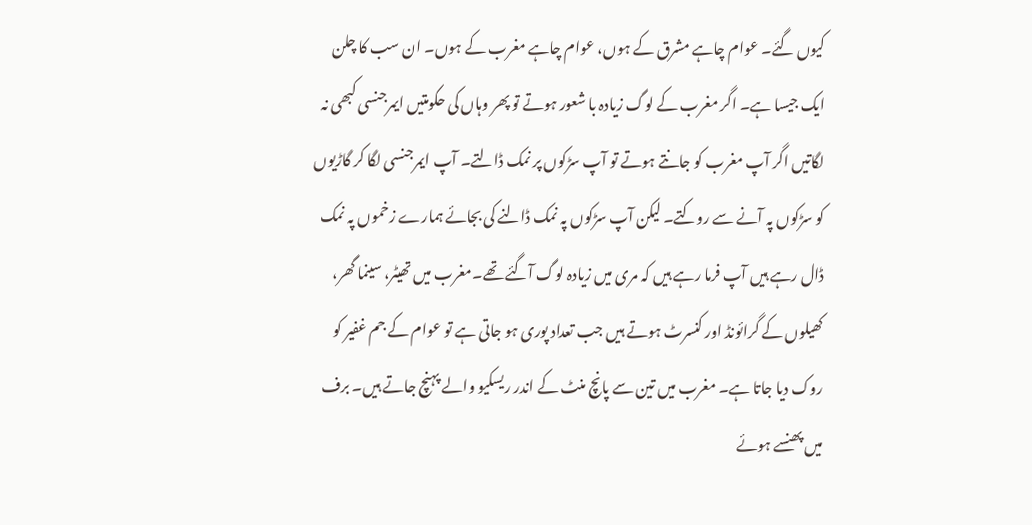کیوں گئے۔ عوام چاہے مشرق کے ہوں، عوام چاہے مغرب کے ہوں۔ ان سب کا چلن ایک جیسا ہے۔ اگر مغرب کے لوگ زیادہ با شعور ہوتے تو پھر وہاں کی حکومتیں ایمرجنسی کبھی نہ لگاتیں اگر آپ مغرب کو جانتے ہوتے تو آپ سڑکوں پر نمک ڈالتے۔ آپ ایمرجنسی لگا کر گاڑیوں کو سڑکوں پہ آنے سے روکتے۔ لیکن آپ سڑکوں پہ نمک ڈالنے کی بجائے ہمارے زخموں پہ نمک ڈال رہے ہیں آپ فرما رہے ہیں کہ مری میں زیادہ لوگ آگئے تھے۔مغرب میں تھیٹر، سینما گھر، کھیلوں کے گرائونڈ اور کنسرٹ ہوتے ہیں جب تعداد پوری ہو جاتی ہے تو عوام کے جم غفیر کو روک دیا جاتا ہے۔ مغرب میں تین سے پانچ منٹ کے اندر ریسکیو والے پہنچ جاتے ہیں۔ برف میں پھنسے ہوئے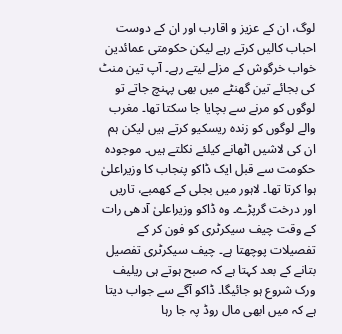لوگ، ان کے عزیز و اقارب اور ان کے دوست احباب کالیں کرتے رہے لیکن حکومتی عمائدین خواب خرگوش کے مزلے لیتے رہے۔ آپ تین منٹ کی بجائے تین گھنٹے میں بھی پہنچ جاتے تو لوگوں کو مرنے سے بچایا جا سکتا تھا۔ مغرب والے لوگوں کو زندہ ریسکیو کرتے ہیں لیکن ہم ان کی لاشیں اٹھانے کیلئے نکلتے ہیں۔ موجودہ حکومت سے قبل ایک ڈاکو پنجاب کا وزیراعلیٰ ہوا کرتا تھا۔ لاہور میں بجلی کے کھمبے، تاریں اور درخت گرپڑے۔ وہ ڈاکو وزیراعلیٰ آدھی رات کے وقت چیف سیکرٹری کو فون کر کے تفصیلات پوچھتا ہے۔ چیف سیکرٹری تفصیل بتانے کے بعد کہتا ہے کہ صبح ہوتے ہی ریلیف ورک شروع ہو جائیگا۔ ڈاکو آگے سے جواب دیتا ہے کہ میں ابھی مال روڈ پہ جا رہا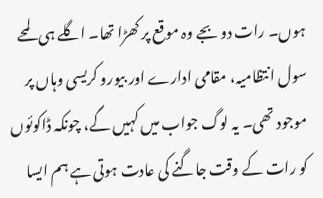ہوں۔ رات دو بجے وہ موقع پر کھڑا تھا۔ اگلے ہی لمحے سول انتظامیہ، مقامی ادارے اور بیورو کریسی وہاں پر موجود تھی۔ یہ لوگ جواب میں کہیں گے، چونکہ ڈاکوئوں کو رات کے وقت جاگنے کی عادت ہوتی ہے ہم ایسا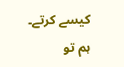کیسے کرتے۔ ہم تو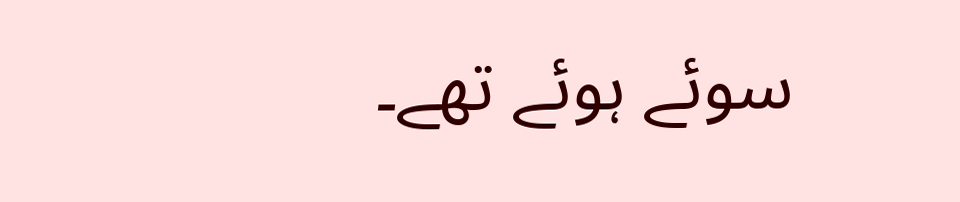سوئے ہوئے تھے۔